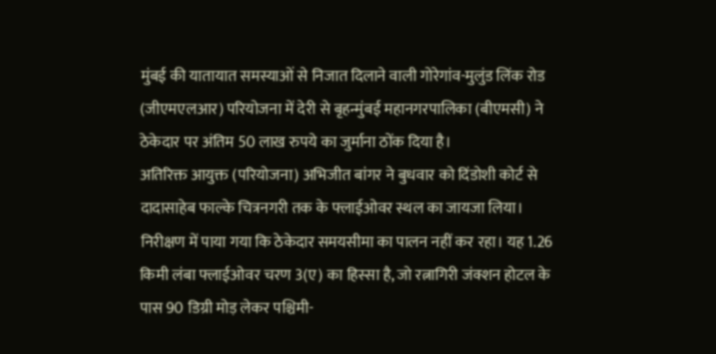मुंबई की यातायात समस्याओं से निजात दिलाने वाली गोरेगांव-मुलुंड लिंक रोड (जीएमएलआर) परियोजना में देरी से बृहन्मुंबई महानगरपालिका (बीएमसी) ने ठेकेदार पर अंतिम 50 लाख रुपये का जुर्माना ठोंक दिया है।
अतिरिक्त आयुक्त (परियोजना) अभिजीत बांगर ने बुधवार को दिंडोशी कोर्ट से दादासाहेब फाल्के चित्रनगरी तक के फ्लाईओवर स्थल का जायजा लिया। निरीक्षण में पाया गया कि ठेकेदार समयसीमा का पालन नहीं कर रहा। यह 1.26 किमी लंबा फ्लाईओवर चरण 3(ए) का हिस्सा है, जो रत्नागिरी जंक्शन होटल के पास 90 डिग्री मोड़ लेकर पश्चिमी-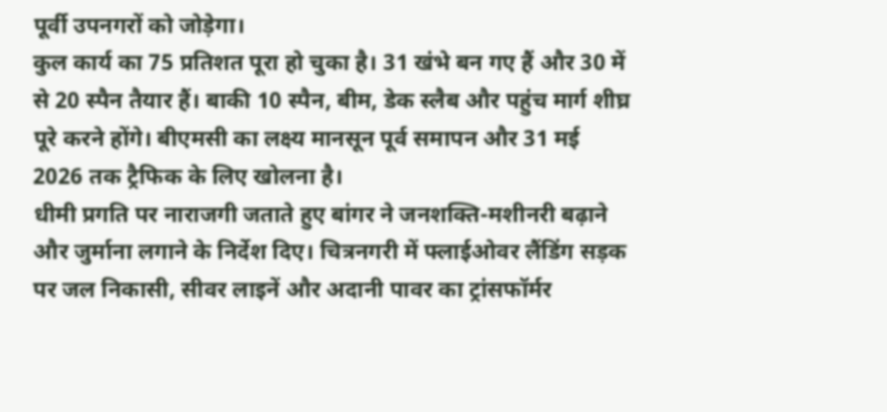पूर्वी उपनगरों को जोड़ेगा।
कुल कार्य का 75 प्रतिशत पूरा हो चुका है। 31 खंभे बन गए हैं और 30 में से 20 स्पैन तैयार हैं। बाकी 10 स्पैन, बीम, डेक स्लैब और पहुंच मार्ग शीघ्र पूरे करने होंगे। बीएमसी का लक्ष्य मानसून पूर्व समापन और 31 मई 2026 तक ट्रैफिक के लिए खोलना है।
धीमी प्रगति पर नाराजगी जताते हुए बांगर ने जनशक्ति-मशीनरी बढ़ाने और जुर्माना लगाने के निर्देश दिए। चित्रनगरी में फ्लाईओवर लैंडिंग सड़क पर जल निकासी, सीवर लाइनें और अदानी पावर का ट्रांसफॉर्मर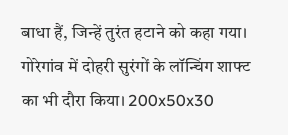बाधा हैं, जिन्हें तुरंत हटाने को कहा गया।
गोरेगांव में दोहरी सुरंगों के लॉन्चिंग शाफ्ट का भी दौरा किया। 200x50x30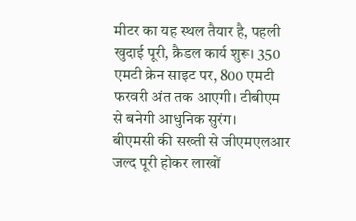मीटर का यह स्थल तैयार है, पहली खुदाई पूरी, क्रैडल कार्य शुरू। 350 एमटी क्रेन साइट पर, 800 एमटी फरवरी अंत तक आएगी। टीबीएम से बनेगी आधुनिक सुरंग।
बीएमसी की सख्ती से जीएमएलआर जल्द पूरी होकर लाखों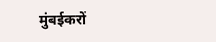मुंबईकरों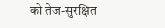को तेज-सुरक्षित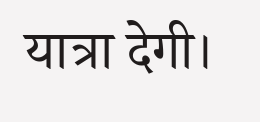यात्रा देगी।